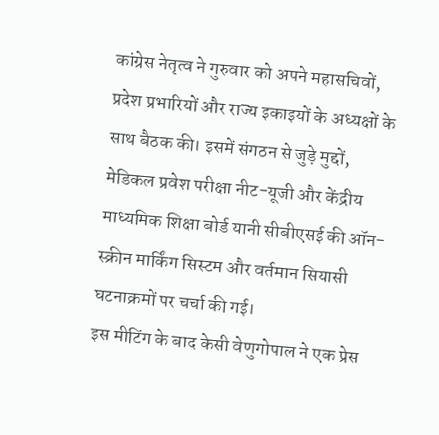कांग्रेस नेतृत्व ने गुरुवार को अपने महासचिवों, प्रदेश प्रभारियों और राज्य इकाइयों के अध्यक्षों के साथ बैठक की। इसमें संगठन से जुड़े मुद्दों, मेडिकल प्रवेश परीक्षा नीट-यूजी और केंद्रीय माध्यमिक शिक्षा बोर्ड यानी सीबीएसई की ऑन-स्क्रीन मार्किंग सिस्टम और वर्तमान सियासी घटनाक्रमों पर चर्चा की गई।
इस मीटिंग के बाद केसी वेणुगोपाल ने एक प्रेस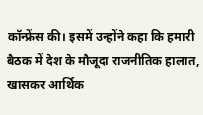कॉन्फ्रेंस की। इसमें उन्होंने कहा कि हमारी बैठक में देश के मौजूदा राजनीतिक हालात, खासकर आर्थिक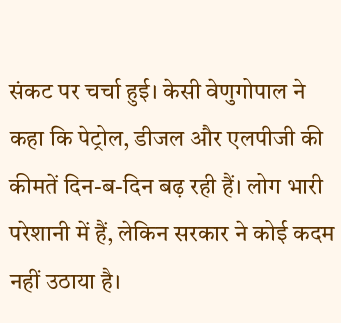संकट पर चर्चा हुई। केसी वेणुगोपाल ने कहा कि पेट्रोल, डीजल और एलपीजी की कीमतें दिन-ब-दिन बढ़ रही हैं। लोग भारी परेशानी में हैं, लेकिन सरकार ने कोई कदम नहीं उठाया है।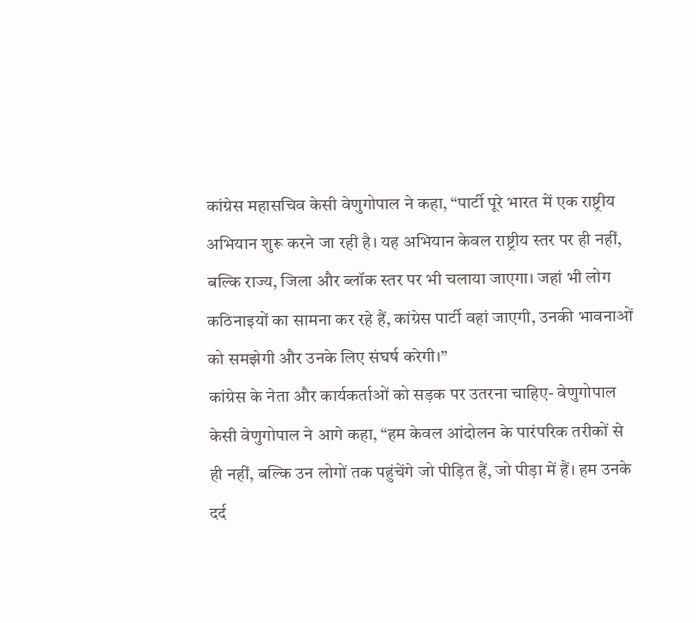कांग्रेस महासचिव केसी वेणुगोपाल ने कहा, “पार्टी पूरे भारत में एक राष्ट्रीय अभियान शुरू करने जा रही है। यह अभियान केवल राष्ट्रीय स्तर पर ही नहीं, बल्कि राज्य, जिला और ब्लॉक स्तर पर भी चलाया जाएगा। जहां भी लोग कठिनाइयों का सामना कर रहे हैं, कांग्रेस पार्टी वहां जाएगी, उनकी भावनाओं को समझेगी और उनके लिए संघर्ष करेगी।”
कांग्रेस के नेता और कार्यकर्ताओं को सड़क पर उतरना चाहिए- वेणुगोपाल
केसी वेणुगोपाल ने आगे कहा, “हम केवल आंदोलन के पारंपरिक तरीकों से ही नहीं, बल्कि उन लोगों तक पहुंचेंगे जो पीड़ित हैं, जो पीड़ा में हैं। हम उनके दर्द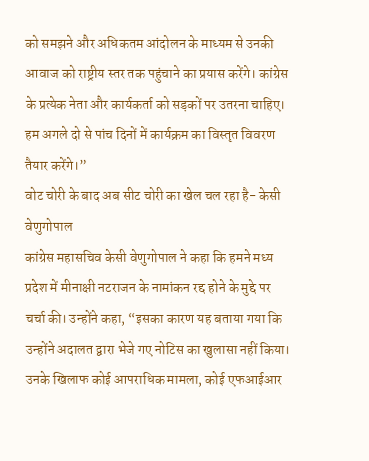को समझने और अधिकतम आंदोलन के माध्यम से उनकी आवाज को राष्ट्रीय स्तर तक पहुंचाने का प्रयास करेंगे। कांग्रेस के प्रत्येक नेता और कार्यकर्ता को सड़कों पर उतरना चाहिए। हम अगले दो से पांच दिनों में कार्यक्रम का विस्तृत विवरण तैयार करेंगे।”
वोट चोरी के बाद अब सीट चोरी का खेल चल रहा है- केसी वेणुगोपाल
कांग्रेस महासचिव केसी वेणुगोपाल ने कहा कि हमने मध्य प्रदेश में मीनाक्षी नटराजन के नामांकन रद्द होने के मुद्दे पर चर्चा की। उन्होंने कहा, “इसका कारण यह बताया गया कि उन्होंने अदालत द्वारा भेजे गए नोटिस का खुलासा नहीं किया। उनके खिलाफ कोई आपराधिक मामला, कोई एफआईआर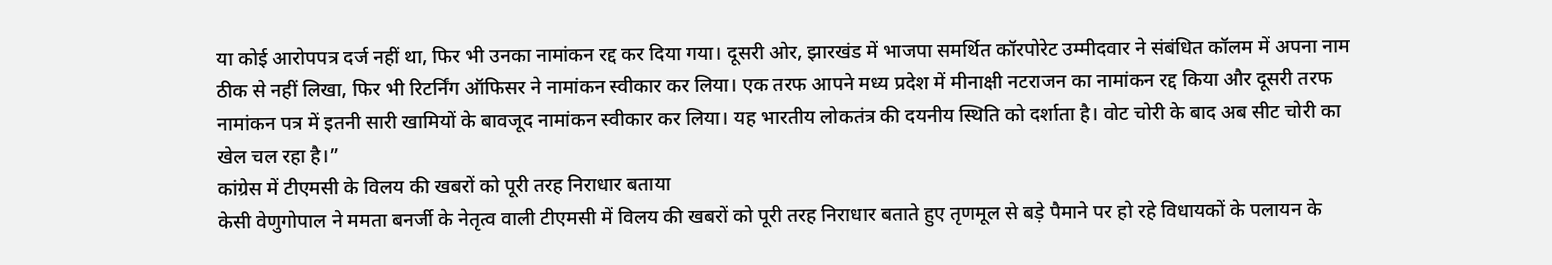या कोई आरोपपत्र दर्ज नहीं था, फिर भी उनका नामांकन रद्द कर दिया गया। दूसरी ओर, झारखंड में भाजपा समर्थित कॉरपोरेट उम्मीदवार ने संबंधित कॉलम में अपना नाम ठीक से नहीं लिखा, फिर भी रिटर्निंग ऑफिसर ने नामांकन स्वीकार कर लिया। एक तरफ आपने मध्य प्रदेश में मीनाक्षी नटराजन का नामांकन रद्द किया और दूसरी तरफ नामांकन पत्र में इतनी सारी खामियों के बावजूद नामांकन स्वीकार कर लिया। यह भारतीय लोकतंत्र की दयनीय स्थिति को दर्शाता है। वोट चोरी के बाद अब सीट चोरी का खेल चल रहा है।”
कांग्रेस में टीएमसी के विलय की खबरों को पूरी तरह निराधार बताया
केसी वेणुगोपाल ने ममता बनर्जी के नेतृत्व वाली टीएमसी में विलय की खबरों को पूरी तरह निराधार बताते हुए तृणमूल से बड़े पैमाने पर हो रहे विधायकों के पलायन के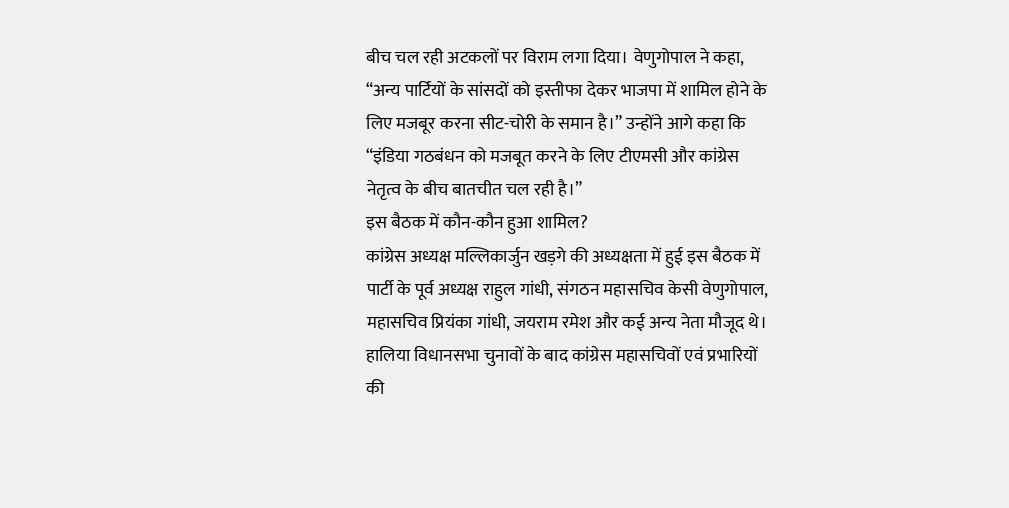बीच चल रही अटकलों पर विराम लगा दिया। वेणुगोपाल ने कहा, “अन्य पार्टियों के सांसदों को इस्तीफा देकर भाजपा में शामिल होने के लिए मजबूर करना सीट-चोरी के समान है।” उन्होंने आगे कहा कि “इंडिया गठबंधन को मजबूत करने के लिए टीएमसी और कांग्रेस नेतृत्व के बीच बातचीत चल रही है।”
इस बैठक में कौन-कौन हुआ शामिल?
कांग्रेस अध्यक्ष मल्लिकार्जुन खड़गे की अध्यक्षता में हुई इस बैठक में पार्टी के पूर्व अध्यक्ष राहुल गांधी, संगठन महासचिव केसी वेणुगोपाल, महासचिव प्रियंका गांधी, जयराम रमेश और कई अन्य नेता मौजूद थे। हालिया विधानसभा चुनावों के बाद कांग्रेस महासचिवों एवं प्रभारियों की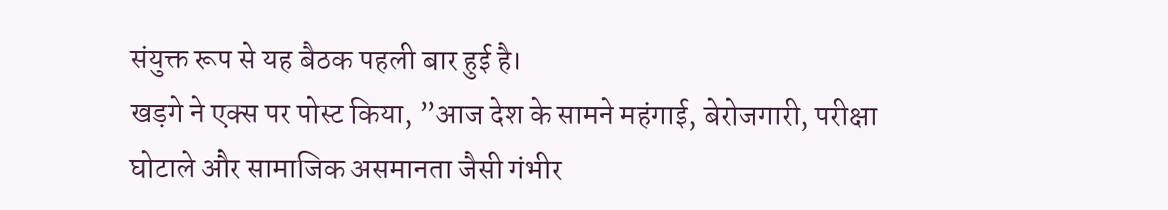संयुक्त रूप से यह बैठक पहली बार हुई है।
खड़गे ने एक्स पर पोस्ट किया, ”आज देश के सामने महंगाई, बेरोजगारी, परीक्षा घोटाले और सामाजिक असमानता जैसी गंभीर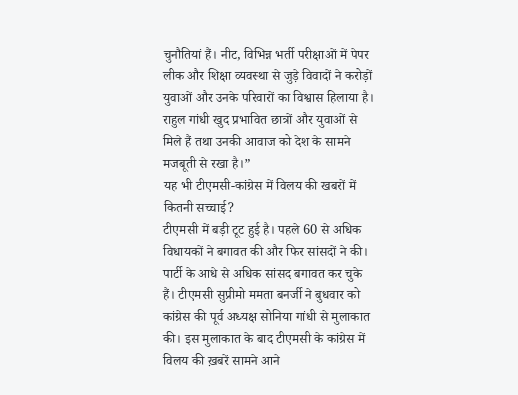चुनौतियां हैं। नीट, विभिन्न भर्ती परीक्षाओं में पेपर लीक और शिक्षा व्यवस्था से जुड़े विवादों ने करोड़ों युवाओं और उनके परिवारों का विश्वास हिलाया है। राहुल गांधी खुद प्रभावित छात्रों और युवाओं से मिले हैं तथा उनकी आवाज को देश के सामने मजबूती से रखा है।”
यह भी टीएमसी-कांग्रेस में विलय की खबरों में कितनी सच्चाई?
टीएमसी में बड़ी टूट हुई है। पहले 60 से अधिक विधायकों ने बगावत की और फिर सांसदों ने की। पार्टी के आधे से अधिक सांसद बगावत कर चुके हैं। टीएमसी सुप्रीमो ममता बनर्जी ने बुधवार को कांग्रेस की पूर्व अध्यक्ष सोनिया गांधी से मुलाकात की। इस मुलाकात के बाद टीएमसी के कांग्रेस में विलय की ख़बरें सामने आने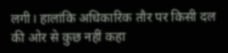लगी। हालांकि अधिकारिक तौर पर किसी दल की ओर से कुछ नहीं कहा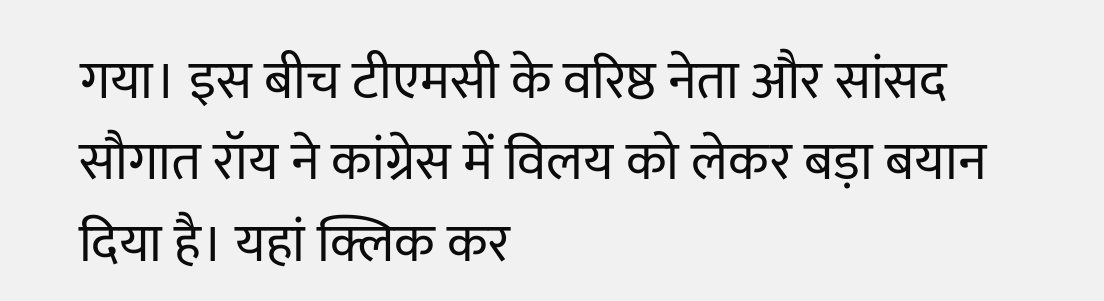गया। इस बीच टीएमसी के वरिष्ठ नेता और सांसद सौगात रॉय ने कांग्रेस में विलय को लेकर बड़ा बयान दिया है। यहां क्लिक कर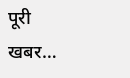पूरी खबर…